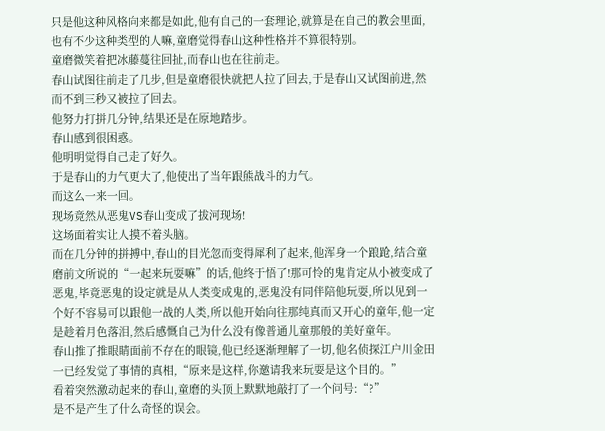只是他这种风格向来都是如此,他有自己的一套理论,就算是在自己的教会里面,也有不少这种类型的人嘛,童磨觉得春山这种性格并不算很特别。
童磨微笑着把冰藤蔓往回扯,而春山也在往前走。
春山试图往前走了几步,但是童磨很快就把人拉了回去,于是春山又试图前进,然而不到三秒又被拉了回去。
他努力打拼几分钟,结果还是在原地踏步。
春山感到很困惑。
他明明觉得自己走了好久。
于是春山的力气更大了,他使出了当年跟熊战斗的力气。
而这么一来一回。
现场竟然从恶鬼VS春山变成了拔河现场!
这场面着实让人摸不着头脑。
而在几分钟的拼搏中,春山的目光忽而变得犀利了起来,他浑身一个踉跄,结合童磨前文所说的“一起来玩耍嘛”的话,他终于悟了!那可怜的鬼肯定从小被变成了恶鬼,毕竟恶鬼的设定就是从人类变成鬼的,恶鬼没有同伴陪他玩耍,所以见到一个好不容易可以跟他一战的人类,所以他开始向往那纯真而又开心的童年,他一定是趁着月色落泪,然后感慨自己为什么没有像普通儿童那般的美好童年。
春山推了推眼睛面前不存在的眼镜,他已经逐渐理解了一切,他名侦探江户川金田一已经发觉了事情的真相,“原来是这样,你邀请我来玩耍是这个目的。”
看着突然激动起来的春山,童磨的头顶上默默地敲打了一个问号:“?”
是不是产生了什么奇怪的误会。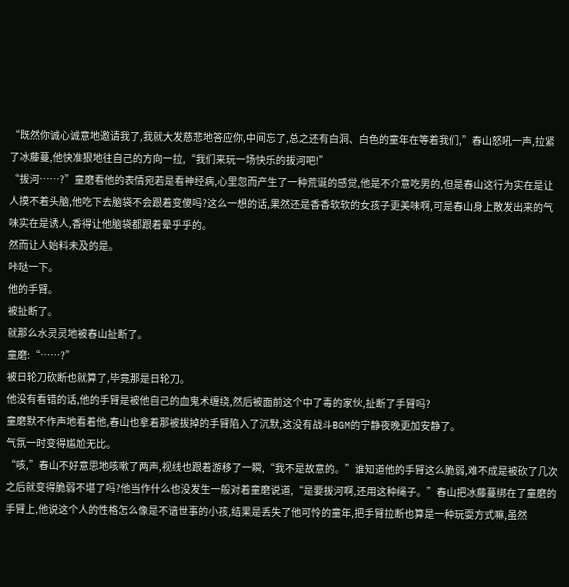“既然你诚心诚意地邀请我了,我就大发慈悲地答应你,中间忘了,总之还有白洞、白色的童年在等着我们,”春山怒吼一声,拉紧了冰藤蔓,他快准狠地往自己的方向一拉,“我们来玩一场快乐的拔河吧!”
“拔河……?”童磨看他的表情宛若是看神经病,心里忽而产生了一种荒诞的感觉,他是不介意吃男的,但是春山这行为实在是让人摸不着头脑,他吃下去脑袋不会跟着变傻吗?这么一想的话,果然还是香香软软的女孩子更美味啊,可是春山身上散发出来的气味实在是诱人,香得让他脑袋都跟着晕乎乎的。
然而让人始料未及的是。
咔哒一下。
他的手臂。
被扯断了。
就那么水灵灵地被春山扯断了。
童磨:“……?”
被日轮刀砍断也就算了,毕竟那是日轮刀。
他没有看错的话,他的手臂是被他自己的血鬼术缠绕,然后被面前这个中了毒的家伙,扯断了手臂吗?
童磨默不作声地看着他,春山也拿着那被拔掉的手臂陷入了沉默,这没有战斗BGM的宁静夜晚更加安静了。
气氛一时变得尴尬无比。
“咳,”春山不好意思地咳嗽了两声,视线也跟着游移了一瞬,“我不是故意的。”谁知道他的手臂这么脆弱,难不成是被砍了几次之后就变得脆弱不堪了吗?他当作什么也没发生一般对着童磨说道,“是要拔河啊,还用这种绳子。”春山把冰藤蔓绑在了童磨的手臂上,他说这个人的性格怎么像是不谙世事的小孩,结果是丢失了他可怜的童年,把手臂拉断也算是一种玩耍方式嘛,虽然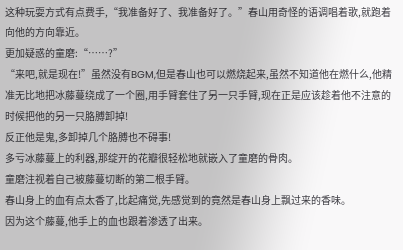这种玩耍方式有点费手,“我准备好了、我准备好了。”春山用奇怪的语调唱着歌,就跑着向他的方向靠近。
更加疑惑的童磨:“……?”
“来吧,就是现在!”虽然没有BGM,但是春山也可以燃烧起来,虽然不知道他在燃什么,他精准无比地把冰藤蔓绕成了一个圈,用手臂套住了另一只手臂,现在正是应该趁着他不注意的时候把他的另一只胳膊卸掉!
反正他是鬼,多卸掉几个胳膊也不碍事!
多亏冰藤蔓上的利器,那绽开的花瓣很轻松地就嵌入了童磨的骨肉。
童磨注视着自己被藤蔓切断的第二根手臂。
春山身上的血有点太香了,比起痛觉,先感觉到的竟然是春山身上飘过来的香味。
因为这个藤蔓,他手上的血也跟着渗透了出来。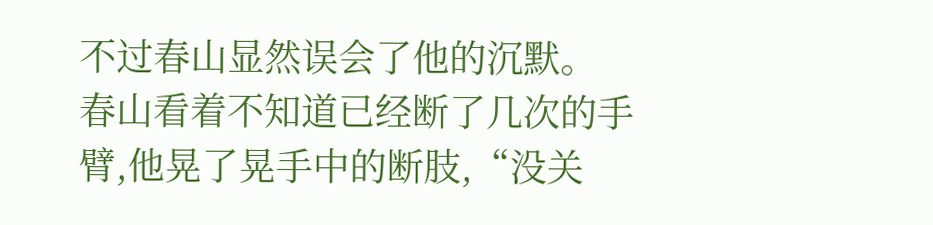不过春山显然误会了他的沉默。
春山看着不知道已经断了几次的手臂,他晃了晃手中的断肢,“没关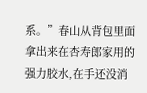系。”春山从背包里面拿出来在杏寿郎家用的强力胶水,在手还没消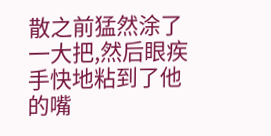散之前猛然涂了一大把,然后眼疾手快地粘到了他的嘴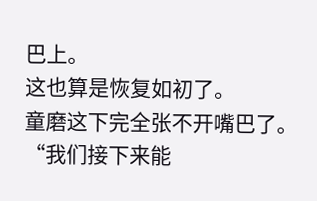巴上。
这也算是恢复如初了。
童磨这下完全张不开嘴巴了。
“我们接下来能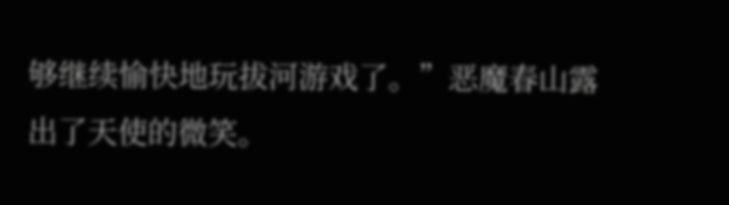够继续愉快地玩拔河游戏了。”恶魔春山露出了天使的微笑。